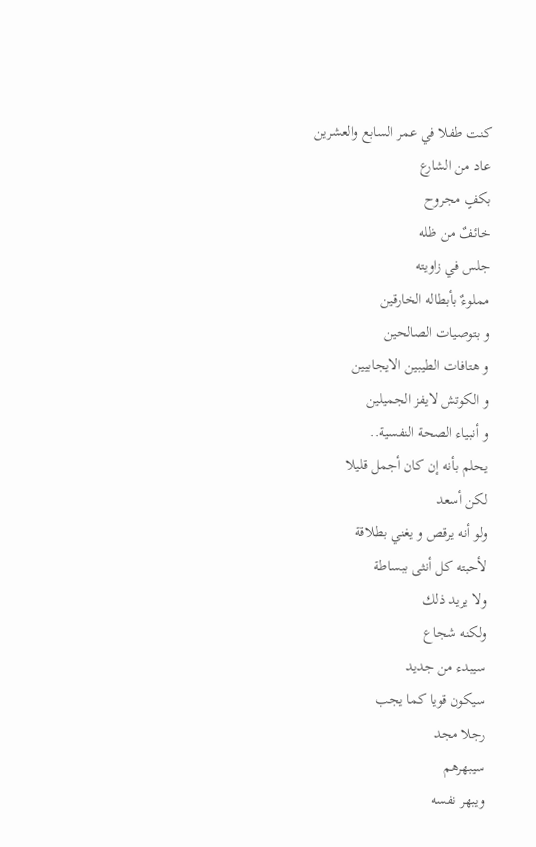كنت طفلا في عمر السابع والعشرين
عاد من الشارع
بكفٍ مجروح
خائفٌ من ظله
جلس في زاويته
مملوءٌ بأبطاله الخارقين
و بتوصيات الصالحين
و هتافات الطيبين الايجابيين
و الكوتش لايفز الجميلين
و أنبياء الصحة النفسية..
يحلم بأنه إن كان أجمل قليلا
لكن أسعد
ولو أنه يرقص و يغني بطلاقة
لأحبته كل أنثى ببساطة
ولا يريد ذلك
ولكنه شجاع
سيبدء من جديد
سيكون قويا كما يجب
رجلا مجد
سيبهرهم
ويبهر نفسه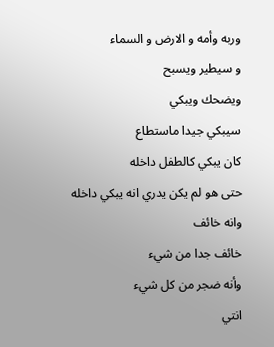وربه وأمه و الارض و السماء
و سيطير ويسبح
ويضحك ويبكي
سيبكي جيدا ماستطاع
كان يبكي كالطفل داخله
حتى هو لم يكن يدري انه يبكي داخله
وانه خائف
خائف جدا من شيء
وأنه ضجر من كل شيء
انتي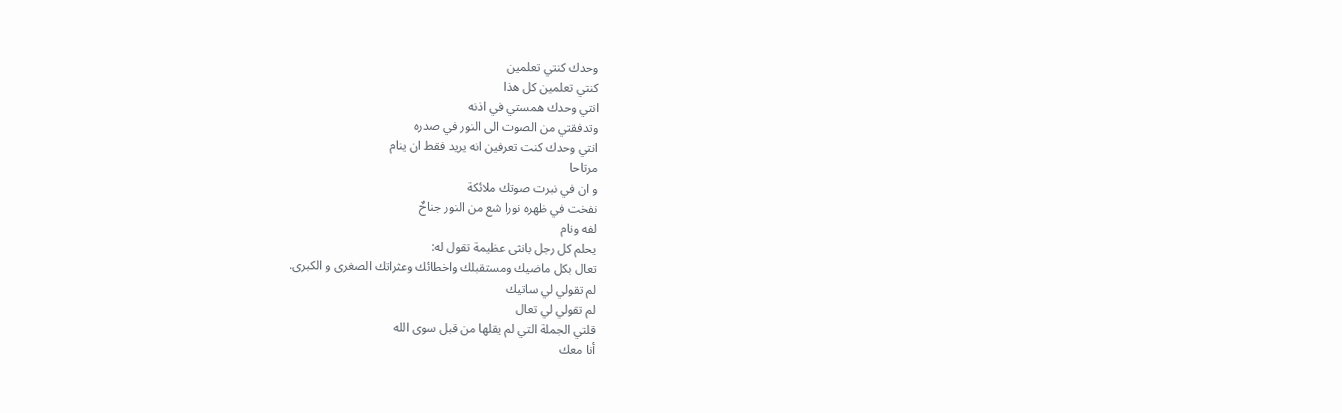وحدك كنتي تعلمين
كنتي تعلمين كل هذا
انتي وحدك همستي في اذنه
وتدفقتي من الصوت الى النور في صدره
انتي وحدك كنت تعرفين انه يريد فقط ان ينام
مرتاحا
و ان في نبرت صوتك ملائكة
نفخت في ظهره نورا شع من النور جناحٌ
لفه ونام
يحلم كل رجل بانثى عظيمة تقول له:
تعال بكل ماضيك ومستقبلك واخطائك وعثراتك الصغرى و الكبرى.
لم تقولي لي ساتيك
لم تقولي لي تعال
قلتي الجملة التي لم يقلها من قبل سوى الله
أنا معك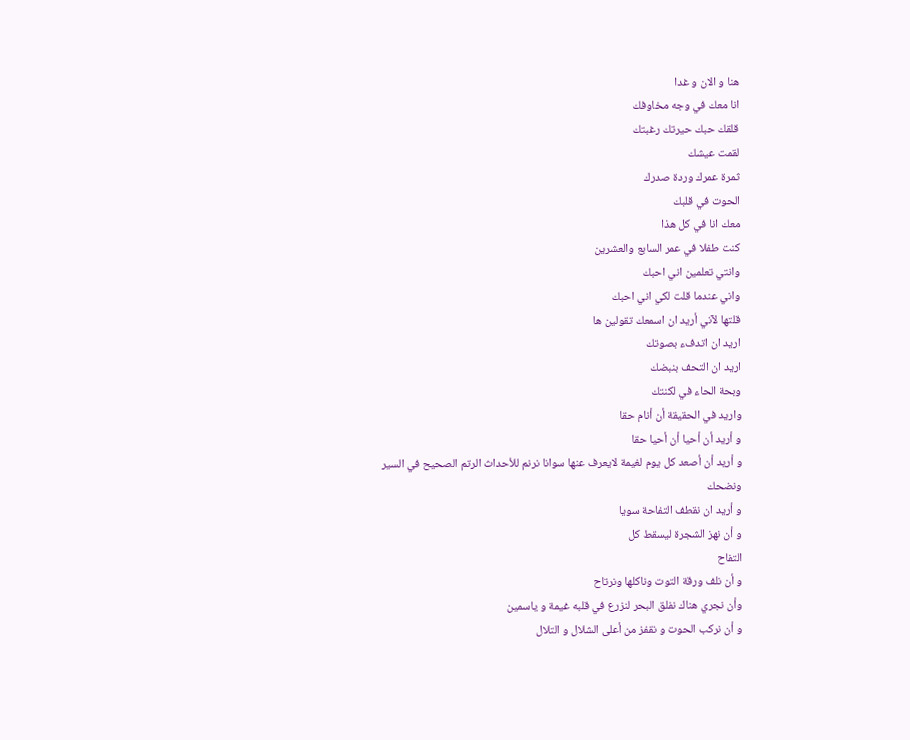هنا و الان و غدا
انا معك في وجه مخاوفك
قلقك حبك حيرتك رغبتك
لقمت عيشك
ثمرة عمرك وردة صدرك
الحوت في قلبك
معك انا في كل هذا
كنت طفلا في عمر السابع والعشرين
وانتي تعلمين اني احبك
واني عندما قلت لكي اني احبك
قلتها لآني أريد ان اسمعك تقولين ها
اريد ان اتدفء بصوتك
اريد ان التحف بنبضك
وبحة الحاء في لكنتك
واريد في الحقيقة أن أنام حقا
و أريد أن أحيا أن أحيا حقا
و أريد أن أصعد كل يوم لغيمة لايعرف عنها سوانا نرنم للأحداث الرتم الصحيح في السير
ونضحك
و أريد ان نقطف التفاحة سويا
و أن نهز الشجرة ليسقط كل
التفاح
و أن نلف ورقة التوت وناكلها ونرتاح
وأن نجري هناك نفلق البحر لنزرع في قلبه غيمة و ياسمين
و أن نركب الحوت و نقفز من أعلى الشلال و التلال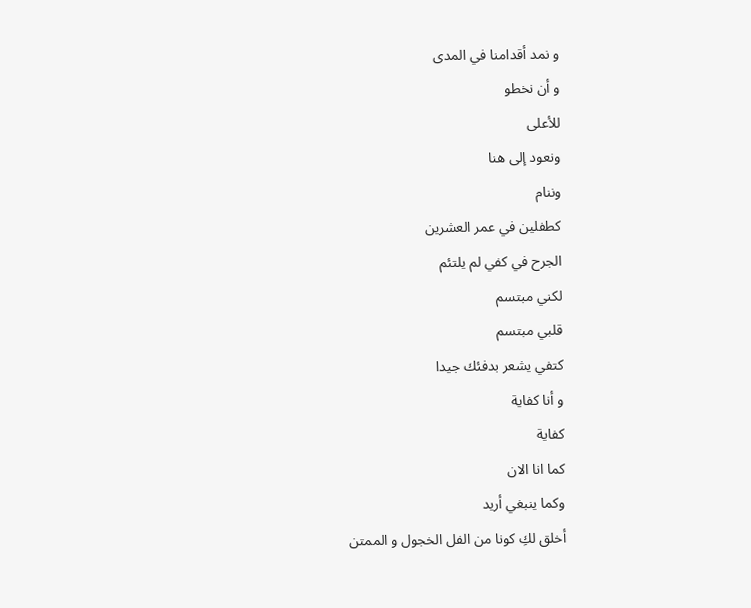و نمد أقدامنا في المدى
و أن نخطو
للأعلى
ونعود إلى هنا
وننام
كطفلين في عمر العشرين
الجرح في كفي لم يلتئم
لكني مبتسم
قلبي مبتسم
كتفي يشعر بدفئك جيدا
و أنا كفاية
كفاية
كما انا الان
وكما ينبغي أريد
أخلق لكِ كونا من الفل الخجول و الممتن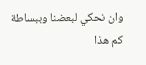وان نحكي لبعضنا وببساطة
كم هذا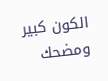الكون كبير
ومضحك